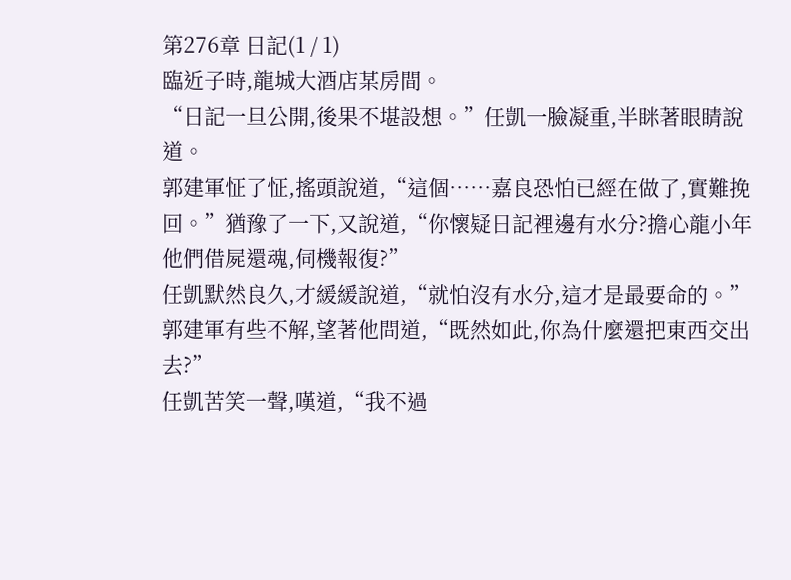第276章 日記(1 / 1)
臨近子時,龍城大酒店某房間。
“日記一旦公開,後果不堪設想。”任凱一臉凝重,半眯著眼睛說道。
郭建軍怔了怔,搖頭說道,“這個……嘉良恐怕已經在做了,實難挽回。”猶豫了一下,又說道,“你懷疑日記裡邊有水分?擔心龍小年他們借屍還魂,伺機報復?”
任凱默然良久,才緩緩說道,“就怕沒有水分,這才是最要命的。”
郭建軍有些不解,望著他問道,“既然如此,你為什麼還把東西交出去?”
任凱苦笑一聲,嘆道,“我不過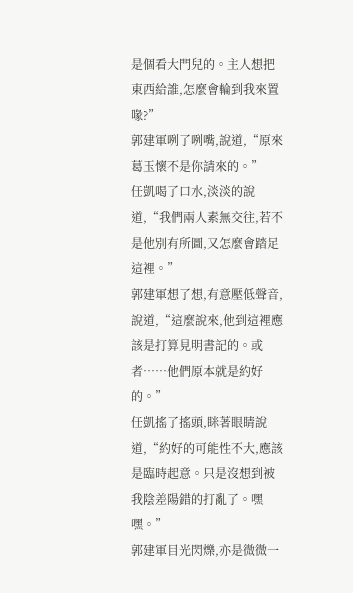是個看大門兒的。主人想把東西給誰,怎麼會輪到我來置喙?”
郭建軍咧了咧嘴,說道,“原來葛玉懷不是你請來的。”
任凱喝了口水,淡淡的說道,“我們兩人素無交往,若不是他別有所圖,又怎麼會踏足這裡。”
郭建軍想了想,有意壓低聲音,說道,“這麼說來,他到這裡應該是打算見明書記的。或者……他們原本就是約好的。”
任凱搖了搖頭,眯著眼睛說道,“約好的可能性不大,應該是臨時起意。只是沒想到被我陰差陽錯的打亂了。嘿嘿。”
郭建軍目光閃爍,亦是微微一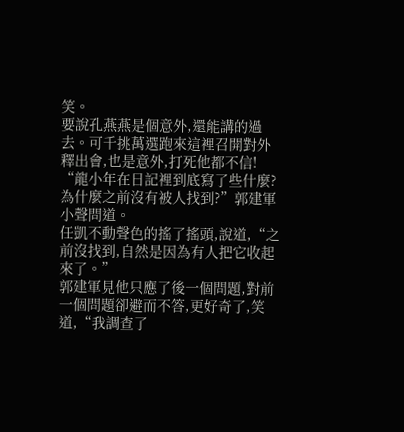笑。
要說孔燕燕是個意外,還能講的過去。可千挑萬選跑來這裡召開對外釋出會,也是意外,打死他都不信!
“龍小年在日記裡到底寫了些什麼?為什麼之前沒有被人找到?”郭建軍小聲問道。
任凱不動聲色的搖了搖頭,說道,“之前沒找到,自然是因為有人把它收起來了。”
郭建軍見他只應了後一個問題,對前一個問題卻避而不答,更好奇了,笑道,“我調查了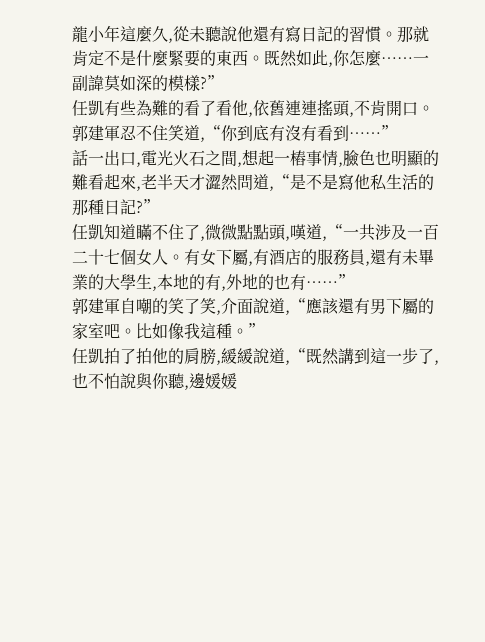龍小年這麼久,從未聽說他還有寫日記的習慣。那就肯定不是什麼緊要的東西。既然如此,你怎麼……一副諱莫如深的模樣?”
任凱有些為難的看了看他,依舊連連搖頭,不肯開口。
郭建軍忍不住笑道,“你到底有沒有看到……”
話一出口,電光火石之間,想起一樁事情,臉色也明顯的難看起來,老半天才澀然問道,“是不是寫他私生活的那種日記?”
任凱知道瞞不住了,微微點點頭,嘆道,“一共涉及一百二十七個女人。有女下屬,有酒店的服務員,還有未畢業的大學生,本地的有,外地的也有……”
郭建軍自嘲的笑了笑,介面說道,“應該還有男下屬的家室吧。比如像我這種。”
任凱拍了拍他的肩膀,緩緩說道,“既然講到這一步了,也不怕說與你聽,邊媛媛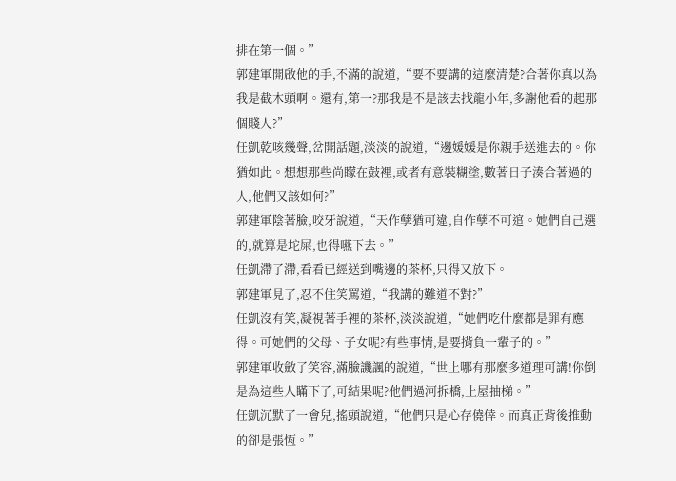排在第一個。”
郭建軍開啟他的手,不滿的說道,“要不要講的這麼清楚?合著你真以為我是截木頭啊。還有,第一?那我是不是該去找龍小年,多謝他看的起那個賤人?”
任凱乾咳幾聲,岔開話題,淡淡的說道,“邊媛媛是你親手送進去的。你猶如此。想想那些尚矇在鼓裡,或者有意裝糊塗,數著日子湊合著過的人,他們又該如何?”
郭建軍陰著臉,咬牙說道,“天作孽猶可違,自作孽不可逭。她們自己選的,就算是坨屎,也得嚥下去。”
任凱滯了滯,看看已經送到嘴邊的茶杯,只得又放下。
郭建軍見了,忍不住笑罵道,“我講的難道不對?”
任凱沒有笑,凝視著手裡的茶杯,淡淡說道,“她們吃什麼都是罪有應得。可她們的父母、子女呢?有些事情,是要揹負一輩子的。”
郭建軍收斂了笑容,滿臉譏諷的說道,“世上哪有那麼多道理可講!你倒是為這些人瞞下了,可結果呢?他們過河拆橋,上屋抽梯。”
任凱沉默了一會兒,搖頭說道,“他們只是心存僥倖。而真正背後推動的卻是張恆。”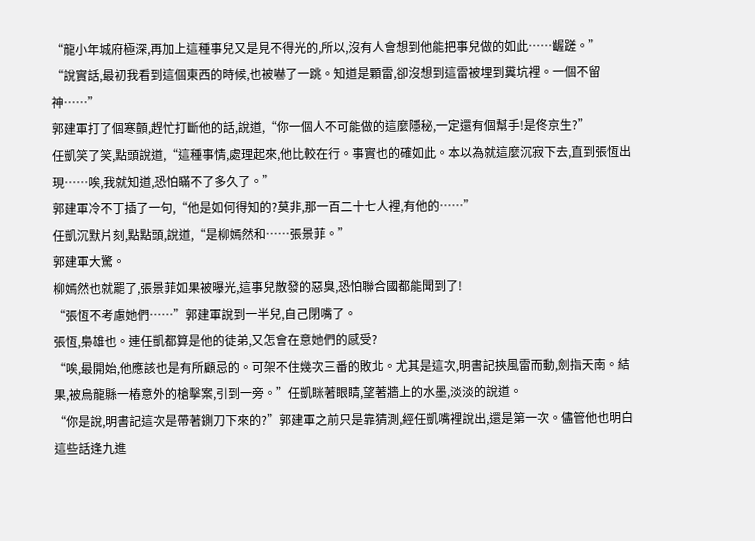“龍小年城府極深,再加上這種事兒又是見不得光的,所以,沒有人會想到他能把事兒做的如此……齷蹉。”
“說實話,最初我看到這個東西的時候,也被嚇了一跳。知道是顆雷,卻沒想到這雷被埋到糞坑裡。一個不留神……”
郭建軍打了個寒顫,趕忙打斷他的話,說道,“你一個人不可能做的這麼隱秘,一定還有個幫手!是佟京生?”
任凱笑了笑,點頭說道,“這種事情,處理起來,他比較在行。事實也的確如此。本以為就這麼沉寂下去,直到張恆出現……唉,我就知道,恐怕瞞不了多久了。”
郭建軍冷不丁插了一句,“他是如何得知的?莫非,那一百二十七人裡,有他的……”
任凱沉默片刻,點點頭,說道,“是柳嫣然和……張景菲。”
郭建軍大驚。
柳嫣然也就罷了,張景菲如果被曝光,這事兒散發的惡臭,恐怕聯合國都能聞到了!
“張恆不考慮她們……”郭建軍說到一半兒,自己閉嘴了。
張恆,梟雄也。連任凱都算是他的徒弟,又怎會在意她們的感受?
“唉,最開始,他應該也是有所顧忌的。可架不住幾次三番的敗北。尤其是這次,明書記挾風雷而動,劍指天南。結果,被烏龍縣一樁意外的槍擊案,引到一旁。”任凱眯著眼睛,望著牆上的水墨,淡淡的說道。
“你是說,明書記這次是帶著鍘刀下來的?”郭建軍之前只是靠猜測,經任凱嘴裡說出,還是第一次。儘管他也明白這些話逢九進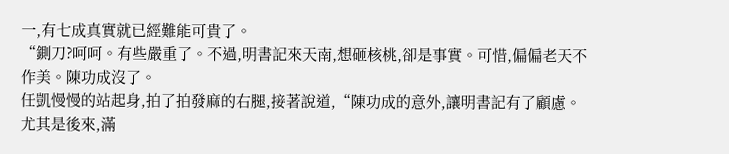一,有七成真實就已經難能可貴了。
“鍘刀?呵呵。有些嚴重了。不過,明書記來天南,想砸核桃,卻是事實。可惜,偏偏老天不作美。陳功成沒了。
任凱慢慢的站起身,拍了拍發麻的右腿,接著說道,“陳功成的意外,讓明書記有了顧慮。尤其是後來,滿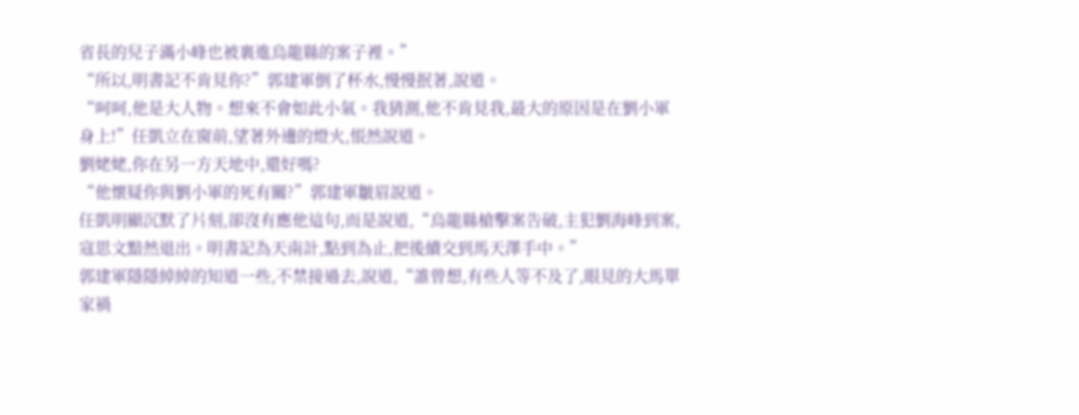省長的兒子滿小峰也被裹進烏龍縣的案子裡。”
“所以,明書記不肯見你?”郭建軍倒了杯水,慢慢抿著,說道。
“呵呵,他是大人物。想來不會如此小氣。我猜測,他不肯見我,最大的原因是在劉小軍身上!”任凱立在窗前,望著外邊的燈火,悵然說道。
劉姥姥,你在另一方天地中,還好嗎?
“他懷疑你與劉小軍的死有關?”郭建軍皺眉說道。
任凱明顯沉默了片刻,卻沒有應他這句,而是說道,“烏龍縣槍擊案告破,主犯劉海峰到案,寇思文黯然退出。明書記為天南計,點到為止,把後續交到馬天澤手中。”
郭建軍隱隱綽綽的知道一些,不禁接過去,說道,“誰曾想,有些人等不及了,眼見的大馬單家禍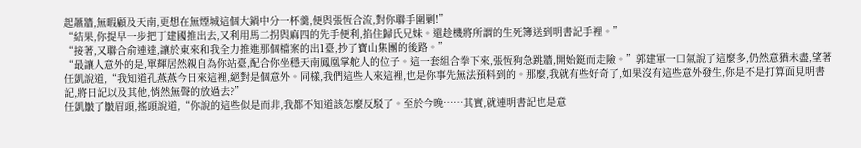起蕭牆,無暇顧及天南,更想在無煙城這個大鍋中分一杯羹,便與張恆合流,對你聯手圍剿!”
“結果,你提早一步把丁建國推出去,又利用馬二拐與麻四的先手便利,掐住歸氏兄妹。還趁機將所謂的生死簿送到明書記手裡。”
“接著,又聯合俞連達,讓於東來和我全力推進那個檔案的出1臺,抄了寶山集團的後路。”
“最讓人意外的是,單輝居然親自為你站臺,配合你坐穩天南鳳凰掌舵人的位子。這一套組合拳下來,張恆狗急跳牆,開始鋌而走險。”郭建軍一口氣說了這麼多,仍然意猶未盡,望著任凱說道,“我知道孔燕燕今日來這裡,絕對是個意外。同樣,我們這些人來這裡,也是你事先無法預料到的。那麼,我就有些好奇了,如果沒有這些意外發生,你是不是打算面見明書記,將日記以及其他,悄然無聲的放過去?”
任凱皺了皺眉頭,搖頭說道,“你說的這些似是而非,我都不知道該怎麼反駁了。至於今晚……其實,就連明書記也是意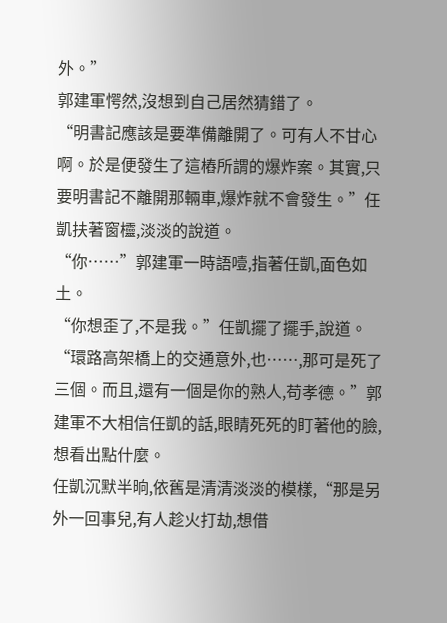外。”
郭建軍愕然,沒想到自己居然猜錯了。
“明書記應該是要準備離開了。可有人不甘心啊。於是便發生了這樁所謂的爆炸案。其實,只要明書記不離開那輛車,爆炸就不會發生。”任凱扶著窗欞,淡淡的說道。
“你……”郭建軍一時語噎,指著任凱,面色如土。
“你想歪了,不是我。”任凱擺了擺手,說道。
“環路高架橋上的交通意外,也……,那可是死了三個。而且,還有一個是你的熟人,苟孝德。”郭建軍不大相信任凱的話,眼睛死死的盯著他的臉,想看出點什麼。
任凱沉默半晌,依舊是清清淡淡的模樣,“那是另外一回事兒,有人趁火打劫,想借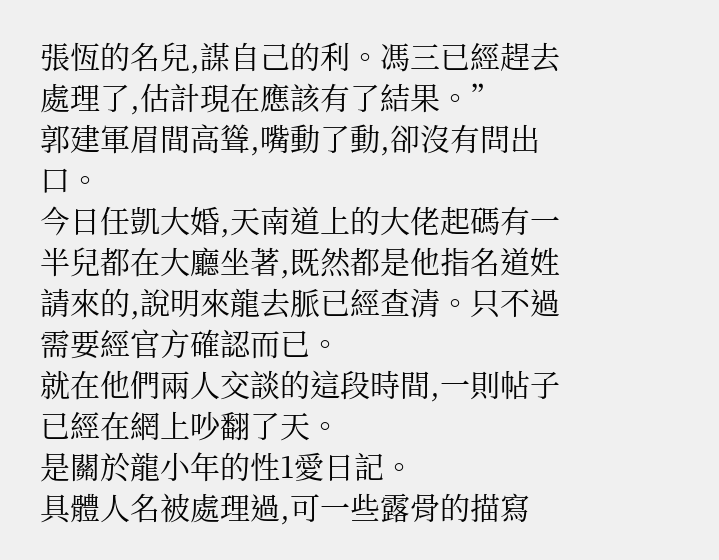張恆的名兒,謀自己的利。馮三已經趕去處理了,估計現在應該有了結果。”
郭建軍眉間高聳,嘴動了動,卻沒有問出口。
今日任凱大婚,天南道上的大佬起碼有一半兒都在大廳坐著,既然都是他指名道姓請來的,說明來龍去脈已經查清。只不過需要經官方確認而已。
就在他們兩人交談的這段時間,一則帖子已經在網上吵翻了天。
是關於龍小年的性1愛日記。
具體人名被處理過,可一些露骨的描寫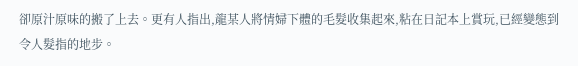卻原汁原味的搬了上去。更有人指出,龍某人將情婦下體的毛髮收集起來,粘在日記本上賞玩,已經變態到令人髮指的地步。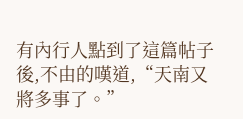有內行人點到了這篇帖子後,不由的嘆道,“天南又將多事了。”